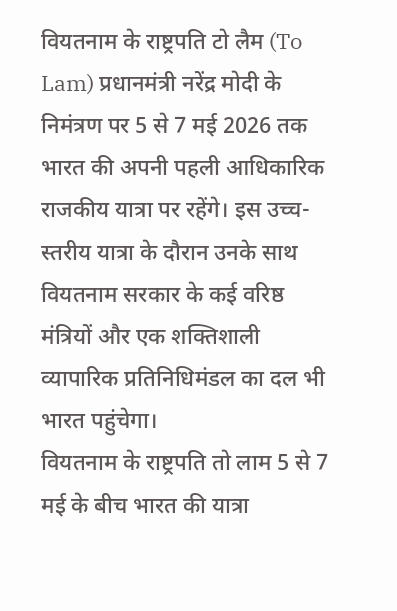वियतनाम के राष्ट्रपति टो लैम (To Lam) प्रधानमंत्री नरेंद्र मोदी के निमंत्रण पर 5 से 7 मई 2026 तक भारत की अपनी पहली आधिकारिक राजकीय यात्रा पर रहेंगे। इस उच्च-स्तरीय यात्रा के दौरान उनके साथ वियतनाम सरकार के कई वरिष्ठ मंत्रियों और एक शक्तिशाली व्यापारिक प्रतिनिधिमंडल का दल भी भारत पहुंचेगा।
वियतनाम के राष्ट्रपति तो लाम 5 से 7 मई के बीच भारत की यात्रा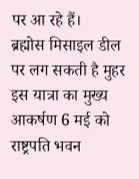पर आ रहे हैं।
ब्रह्मोस मिसाइल डील पर लग सकती है मुहर
इस यात्रा का मुख्य आकर्षण 6 मई को राष्ट्रपति भवन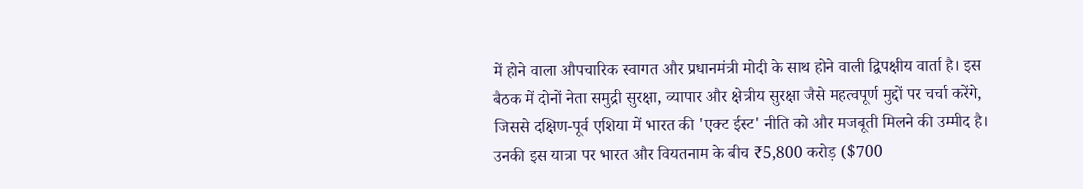में होने वाला औपचारिक स्वागत और प्रधानमंत्री मोदी के साथ होने वाली द्विपक्षीय वार्ता है। इस बैठक में दोनों नेता समुद्री सुरक्षा, व्यापार और क्षेत्रीय सुरक्षा जैसे महत्वपूर्ण मुद्दों पर चर्चा करेंगे, जिससे दक्षिण-पूर्व एशिया में भारत की 'एक्ट ईस्ट' नीति को और मजबूती मिलने की उम्मीद है। उनकी इस यात्रा पर भारत और वियतनाम के बीच ₹5,800 करोड़ ($700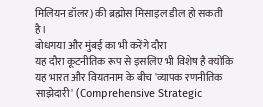मिलियन डॉलर) की ब्रह्मोस मिसाइल डील हो सकती है।
बोधगया और मुंबई का भी करेंगे दौरा
यह दौरा कूटनीतिक रूप से इसलिए भी विशेष है क्योंकि यह भारत और वियतनाम के बीच 'व्यापक रणनीतिक साझेदारी' (Comprehensive Strategic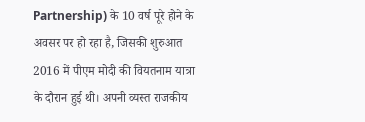Partnership) के 10 वर्ष पूरे होने के अवसर पर हो रहा है, जिसकी शुरुआत 2016 में पीएम मोदी की वियतनाम यात्रा के दौरान हुई थी। अपनी व्यस्त राजकीय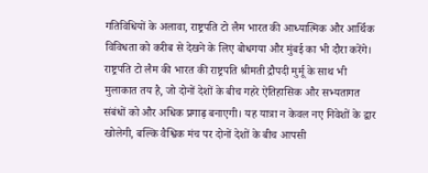गतिविधियों के अलावा, राष्ट्रपति टो लैम भारत की आध्यात्मिक और आर्थिक विविधता को करीब से देखने के लिए बोधगया और मुंबई का भी दौरा करेंगे।
राष्ट्रपति टो लैम की भारत की राष्ट्रपति श्रीमती द्रौपदी मुर्मू के साथ भी मुलाकात तय है, जो दोनों देशों के बीच गहरे ऐतिहासिक और सभ्यतागत संबंधों को और अधिक प्रगाढ़ बनाएगी। यह यात्रा न केवल नए निवेशों के द्वार खोलेगी, बल्कि वैश्विक मंच पर दोनों देशों के बीच आपसी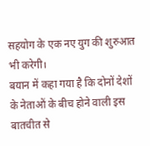सहयोग के एक नए युग की शुरुआत भी करेगी।
बयान में कहा गया है कि दोनों देशों के नेताओं के बीच होने वाली इस बातचीत से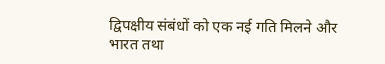द्विपक्षीय संबंधों को एक नई गति मिलने और भारत तथा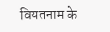वियतनाम के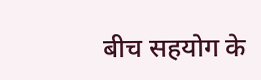बीच सहयोग के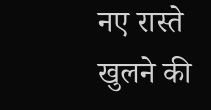नए रास्ते खुलने की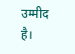उम्मीद है।